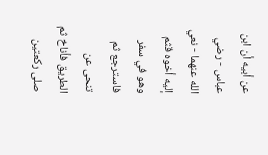عن أبيه أن ابن عباس - رضي الله عنهما - نعي إليه أخوه قثم وهو في سفر فاسترجع ثم تنحى عن الطريق فأناخ ثم صلى ركعتين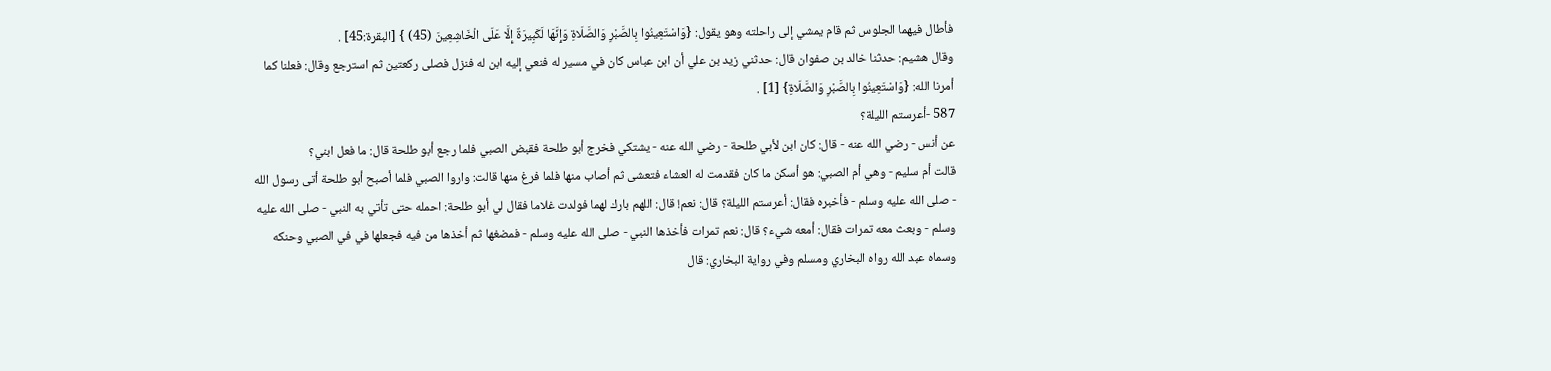فأطال فيهما الجلوس ثم قام يمشي إلى راحلته وهو يقول: {وَاسْتَعِينُوا بِالصَّبْرِ وَالصَّلَاةِ وَإِنَّهَا لَكَبِيرَةٌ إِلَّا عَلَى الْخَاشِعِينَ (45) } [البقرة:45] .
وقال هشيم: حدثنا خالد بن صفوان قال: حدثني زيد بن علي أن ابن عباس كان في مسير له فنعي إليه ابن له فنزل فصلى ركعتين ثم استرجع وقال: فعلنا كما أمرنا الله: {وَاسْتَعِينُوا بِالصَّبْرِ وَالصَّلَاةِ} [1] .
587 -أعرستم الليلة؟
عن أنس - رضي الله عنه - قال: كان ابن لأبي طلحة - رضي الله عنه - يشتكي فخرج أبو طلحة فقبض الصبي فلما رجع أبو طلحة قال: ما فعل ابني؟
قالت أم سليم - وهي أم الصبي: هو أسكن ما كان فقدمت له العشاء فتعشى ثم أصاب منها فلما فرغ منها قالت: واروا الصبي فلما أصبح أبو طلحة أتى رسول الله - صلى الله عليه وسلم - فأخبره فقال: أعرستم الليلة؟ قال: نعم! قال: اللهم بارك لهما فولدت غلاما فقال لي أبو طلحة: احمله حتى تأتي به النبي - صلى الله عليه وسلم - وبعث معه تمرات فقال: أمعه شيء؟ قال: نعم تمرات فأخذها النبي - صلى الله عليه وسلم - فمضغها ثم أخذها من فيه فجعلها في في الصبي وحنكه وسماه عبد الله رواه البخاري ومسلم وفي رواية البخاري: قال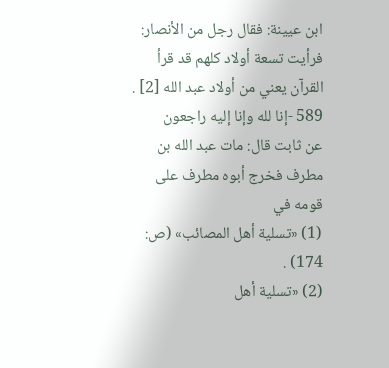ابن عيينة: فقال رجل من الأنصار: فرأيت تسعة أولاد كلهم قد قرأ القرآن يعني من أولاد عبد الله [2] .
589 -إنا لله وإنا إليه راجعون
عن ثابت قال: مات عبد الله بن مطرف فخرج أبوه مطرف على قومه في
(1) «تسلية أهل المصائب» (ص: 174) .
(2) «تسلية أهل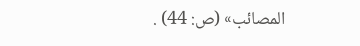المصائب» (ص: 44) .